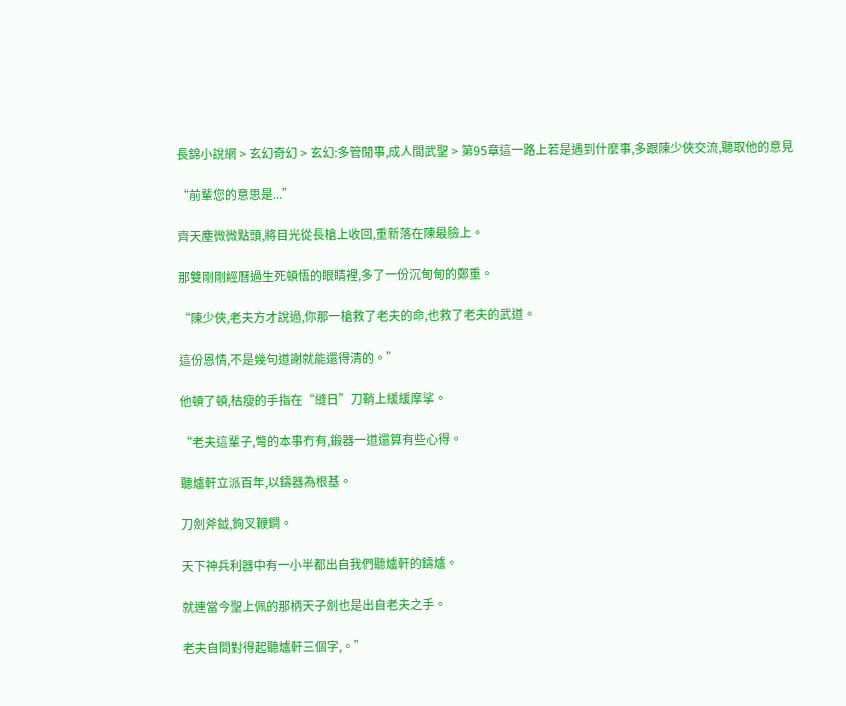長錦小說網 > 玄幻奇幻 > 玄幻:多管閒事,成人間武聖 > 第95章這一路上若是遇到什麼事,多跟陳少俠交流,聽取他的意見

“前輩您的意思是...”

齊天塵微微點頭,將目光從長槍上收回,重新落在陳最臉上。

那雙剛剛經曆過生死頓悟的眼睛裡,多了一份沉甸甸的鄭重。

“陳少俠,老夫方才說過,你那一槍救了老夫的命,也救了老夫的武道。

這份恩情,不是幾句道謝就能還得清的。”

他頓了頓,枯瘦的手指在“縫日”刀鞘上緩緩摩挲。

“老夫這輩子,彆的本事冇有,鍛器一道還算有些心得。

聽爐軒立派百年,以鑄器為根基。

刀劍斧鉞,鉤叉鞭鐧。

天下神兵利器中有一小半都出自我們聽爐軒的鑄爐。

就連當今聖上佩的那柄天子劍也是出自老夫之手。

老夫自問對得起聽爐軒三個字,。”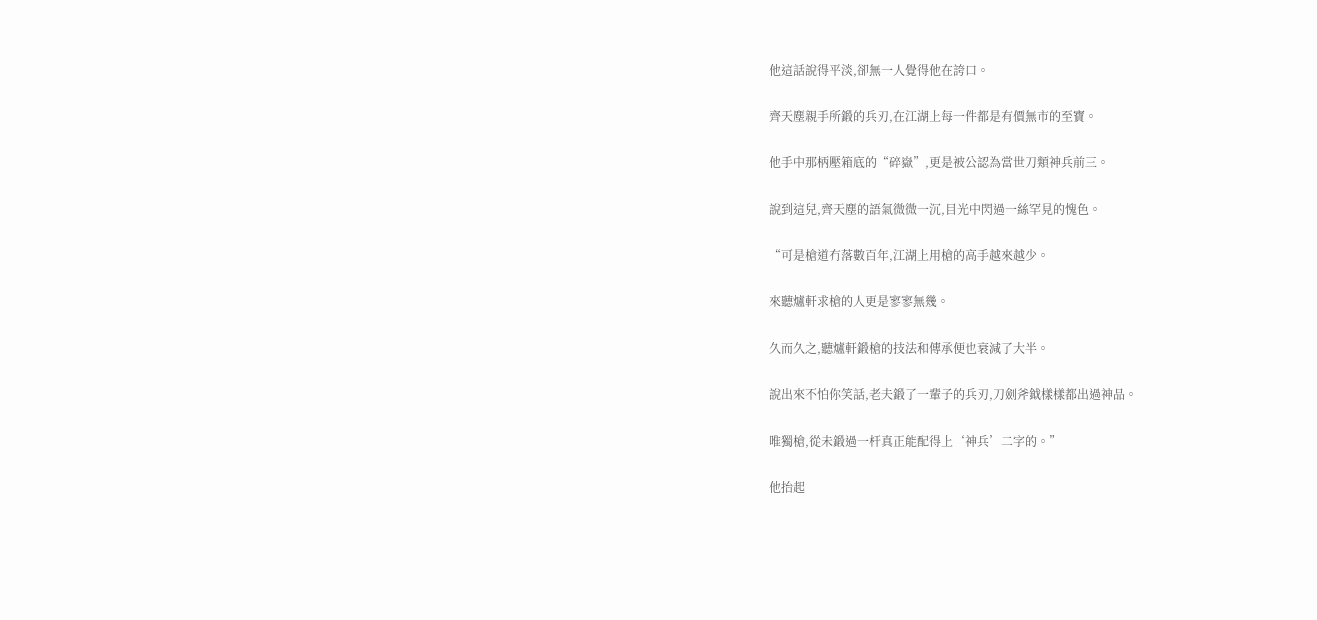他這話說得平淡,卻無一人覺得他在誇口。

齊天塵親手所鍛的兵刃,在江湖上每一件都是有價無市的至寶。

他手中那柄壓箱底的“碎嶽”,更是被公認為當世刀類神兵前三。

說到這兒,齊天塵的語氣微微一沉,目光中閃過一絲罕見的愧色。

“可是槍道冇落數百年,江湖上用槍的高手越來越少。

來聽爐軒求槍的人更是寥寥無幾。

久而久之,聽爐軒鍛槍的技法和傳承便也衰減了大半。

說出來不怕你笑話,老夫鍛了一輩子的兵刃,刀劍斧鉞樣樣都出過神品。

唯獨槍,從未鍛過一杆真正能配得上‘神兵’二字的。”

他抬起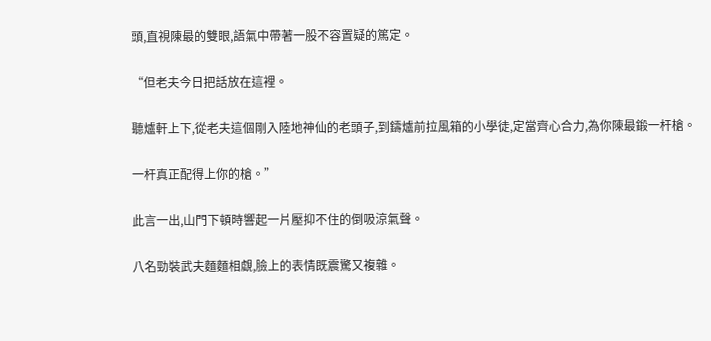頭,直視陳最的雙眼,語氣中帶著一股不容置疑的篤定。

“但老夫今日把話放在這裡。

聽爐軒上下,從老夫這個剛入陸地神仙的老頭子,到鑄爐前拉風箱的小學徒,定當齊心合力,為你陳最鍛一杆槍。

一杆真正配得上你的槍。”

此言一出,山門下頓時響起一片壓抑不住的倒吸涼氣聲。

八名勁裝武夫麵麵相覷,臉上的表情既震驚又複雜。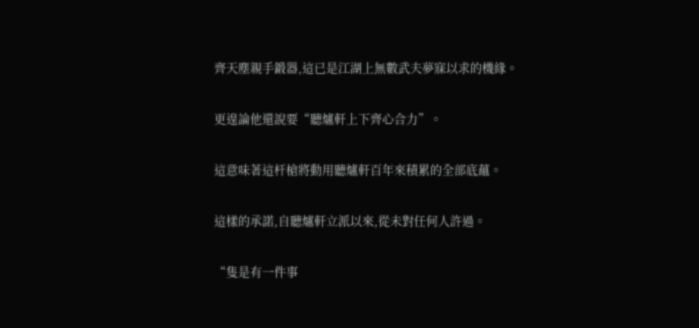齊天塵親手鍛器,這已是江湖上無數武夫夢寐以求的機緣。

更遑論他還說要“聽爐軒上下齊心合力”。

這意味著這杆槍將動用聽爐軒百年來積累的全部底蘊。

這樣的承諾,自聽爐軒立派以來,從未對任何人許過。

“隻是有一件事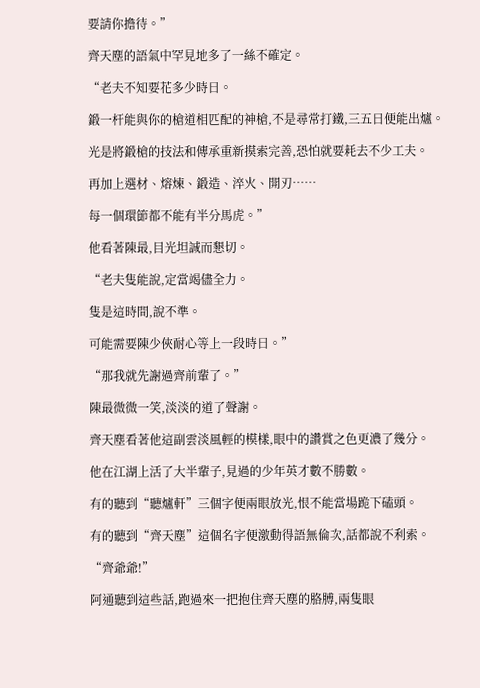要請你擔待。”

齊天塵的語氣中罕見地多了一絲不確定。

“老夫不知要花多少時日。

鍛一杆能與你的槍道相匹配的神槍,不是尋常打鐵,三五日便能出爐。

光是將鍛槍的技法和傳承重新摸索完善,恐怕就要耗去不少工夫。

再加上選材、熔煉、鍛造、淬火、開刃……

每一個環節都不能有半分馬虎。”

他看著陳最,目光坦誠而懇切。

“老夫隻能說,定當竭儘全力。

隻是這時間,說不準。

可能需要陳少俠耐心等上一段時日。”

“那我就先謝過齊前輩了。”

陳最微微一笑,淡淡的道了聲謝。

齊天塵看著他這副雲淡風輕的模樣,眼中的讚賞之色更濃了幾分。

他在江湖上活了大半輩子,見過的少年英才數不勝數。

有的聽到“聽爐軒”三個字便兩眼放光,恨不能當場跪下磕頭。

有的聽到“齊天塵”這個名字便激動得語無倫次,話都說不利索。

“齊爺爺!”

阿通聽到這些話,跑過來一把抱住齊天塵的胳膊,兩隻眼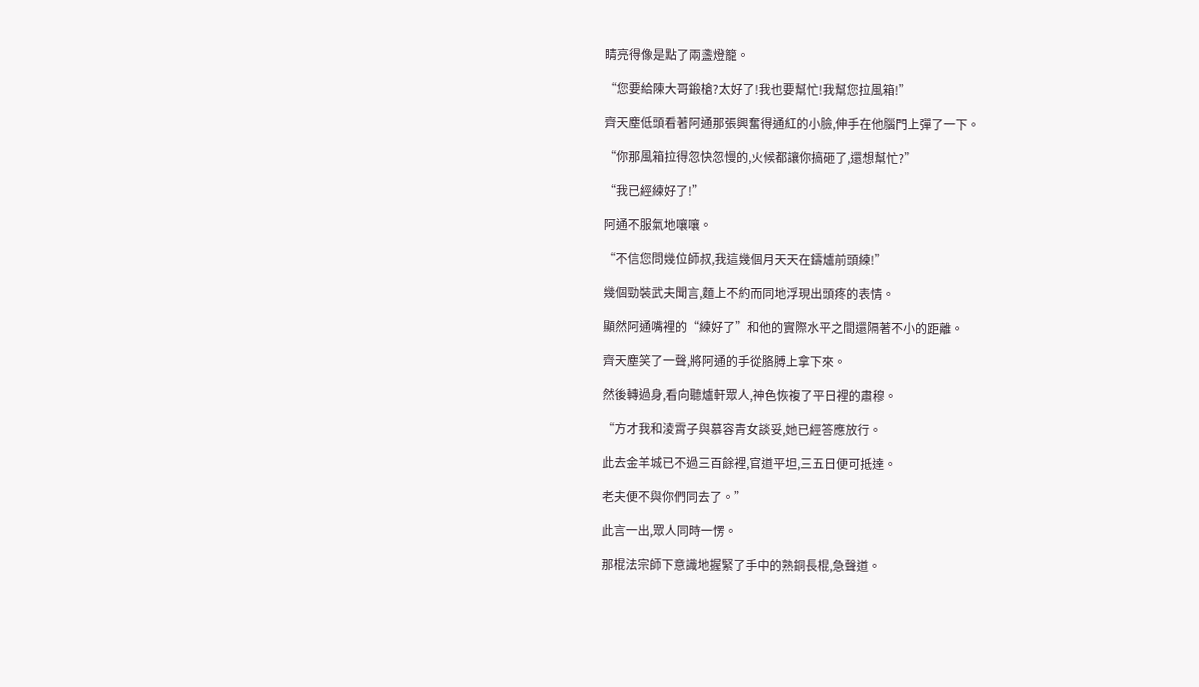睛亮得像是點了兩盞燈籠。

“您要給陳大哥鍛槍?太好了!我也要幫忙!我幫您拉風箱!”

齊天塵低頭看著阿通那張興奮得通紅的小臉,伸手在他腦門上彈了一下。

“你那風箱拉得忽快忽慢的,火候都讓你搞砸了,還想幫忙?”

“我已經練好了!”

阿通不服氣地嚷嚷。

“不信您問幾位師叔,我這幾個月天天在鑄爐前頭練!”

幾個勁裝武夫聞言,麵上不約而同地浮現出頭疼的表情。

顯然阿通嘴裡的“練好了”和他的實際水平之間還隔著不小的距離。

齊天塵笑了一聲,將阿通的手從胳膊上拿下來。

然後轉過身,看向聽爐軒眾人,神色恢複了平日裡的肅穆。

“方才我和淩霄子與慕容青女談妥,她已經答應放行。

此去金羊城已不過三百餘裡,官道平坦,三五日便可抵達。

老夫便不與你們同去了。”

此言一出,眾人同時一愣。

那棍法宗師下意識地握緊了手中的熟銅長棍,急聲道。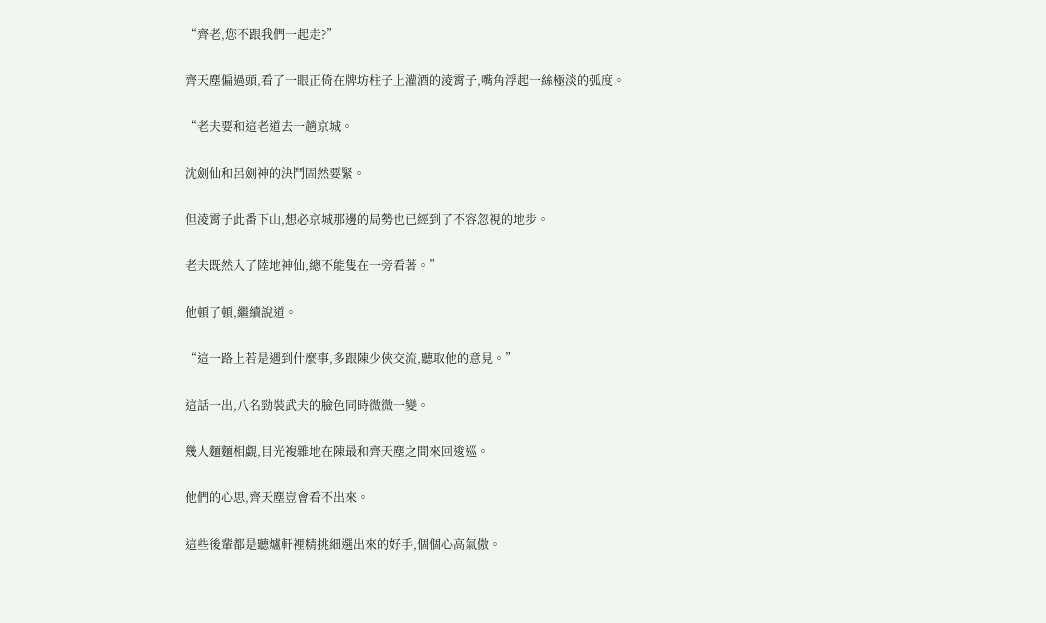“齊老,您不跟我們一起走?”

齊天塵偏過頭,看了一眼正倚在牌坊柱子上灌酒的淩霄子,嘴角浮起一絲極淡的弧度。

“老夫要和這老道去一趟京城。

沈劍仙和呂劍神的決鬥固然要緊。

但淩霄子此番下山,想必京城那邊的局勢也已經到了不容忽視的地步。

老夫既然入了陸地神仙,總不能隻在一旁看著。”

他頓了頓,繼續說道。

“這一路上若是遇到什麼事,多跟陳少俠交流,聽取他的意見。”

這話一出,八名勁裝武夫的臉色同時微微一變。

幾人麵麵相覷,目光複雜地在陳最和齊天塵之間來回逡巡。

他們的心思,齊天塵豈會看不出來。

這些後輩都是聽爐軒裡精挑細選出來的好手,個個心高氣傲。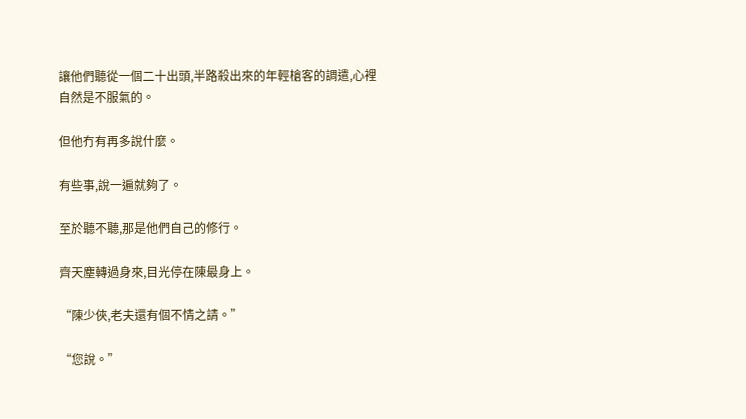讓他們聽從一個二十出頭,半路殺出來的年輕槍客的調遣,心裡自然是不服氣的。

但他冇有再多說什麼。

有些事,說一遍就夠了。

至於聽不聽,那是他們自己的修行。

齊天塵轉過身來,目光停在陳最身上。

“陳少俠,老夫還有個不情之請。”

“您說。”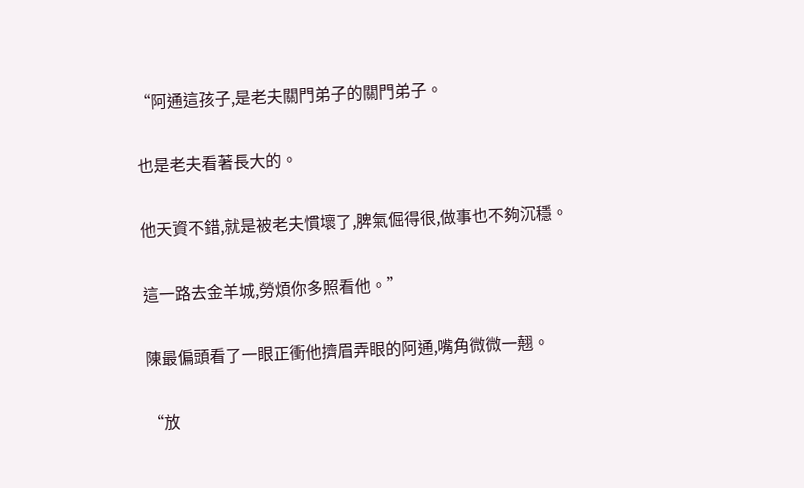“阿通這孩子,是老夫關門弟子的關門弟子。

也是老夫看著長大的。

他天資不錯,就是被老夫慣壞了,脾氣倔得很,做事也不夠沉穩。

這一路去金羊城,勞煩你多照看他。”

陳最偏頭看了一眼正衝他擠眉弄眼的阿通,嘴角微微一翹。

“放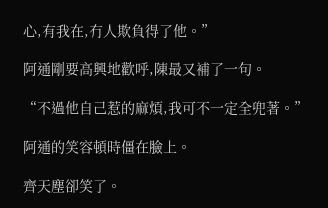心,有我在,冇人欺負得了他。”

阿通剛要高興地歡呼,陳最又補了一句。

“不過他自己惹的麻煩,我可不一定全兜著。”

阿通的笑容頓時僵在臉上。

齊天塵卻笑了。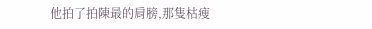他拍了拍陳最的肩膀,那隻枯瘦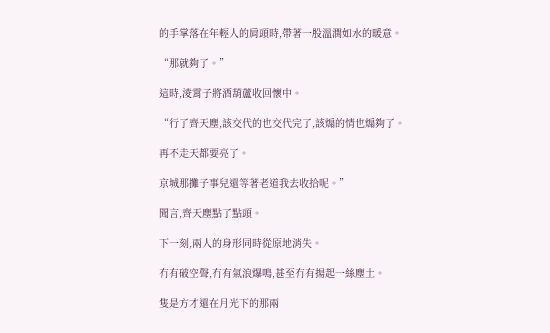的手掌落在年輕人的肩頭時,帶著一股溫潤如水的暖意。

“那就夠了。”

這時,淩霄子將酒葫蘆收回懷中。

“行了齊天塵,該交代的也交代完了,該煽的情也煽夠了。

再不走天都要亮了。

京城那攤子事兒還等著老道我去收拾呢。”

聞言,齊天塵點了點頭。

下一刻,兩人的身形同時從原地消失。

冇有破空聲,冇有氣浪爆鳴,甚至冇有揚起一絲塵土。

隻是方才還在月光下的那兩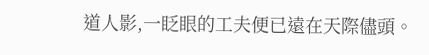道人影,一眨眼的工夫便已遠在天際儘頭。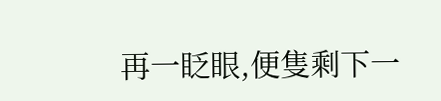再一眨眼,便隻剩下一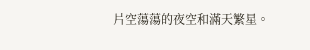片空蕩蕩的夜空和滿天繁星。